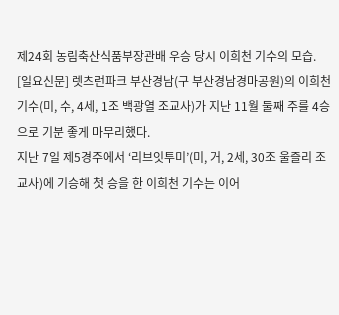제24회 농림축산식품부장관배 우승 당시 이희천 기수의 모습.
[일요신문] 렛츠런파크 부산경남(구 부산경남경마공원)의 이희천 기수(미, 수, 4세, 1조 백광열 조교사)가 지난 11월 둘째 주를 4승으로 기분 좋게 마무리했다.
지난 7일 제5경주에서 ‘리브잇투미’(미, 거, 2세, 30조 울즐리 조교사)에 기승해 첫 승을 한 이희천 기수는 이어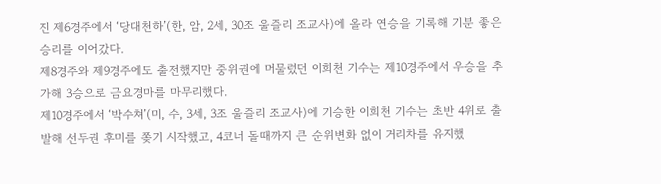진 제6경주에서 ‘당대천하’(한, 암, 2세, 30조 울즐리 조교사)에 올라 연승을 기록해 기분 좋은 승리를 이어갔다.
제8경주와 제9경주에도 출전했지만 중위권에 머물렀던 이희천 기수는 제10경주에서 우승을 추가해 3승으로 금요경마를 마무리했다.
제10경주에서 ‘박수쳐’(미, 수, 3세, 3조 울즐리 조교사)에 기승한 이희천 기수는 초반 4위로 출발해 선두권 후미를 쫒기 시작했고, 4코너 돌때까지 큰 순위변화 없이 거리차를 유지했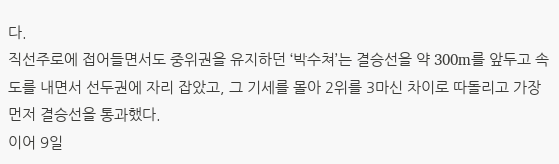다.
직선주로에 접어들면서도 중위권을 유지하던 ‘박수쳐’는 결승선을 약 300m를 앞두고 속도를 내면서 선두권에 자리 잡았고, 그 기세를 몰아 2위를 3마신 차이로 따돌리고 가장 먼저 결승선을 통과했다.
이어 9일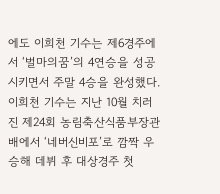에도 이희천 기수는 제6경주에서 ‘벌마의꿈’의 4연승을 성공시키면서 주말 4승을 완성했다.
이희천 기수는 지난 10월 치러진 제24회 농림축산식품부장관배에서 ‘네버신비포’로 깜짝 우승해 데뷔 후 대상경주 첫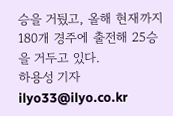승을 거뒀고, 올해 현재까지 180개 경주에 출전해 25승을 거두고 있다.
하용성 기자 ilyo33@ilyo.co.kr